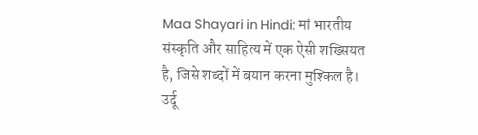Maa Shayari in Hindi: मां भारतीय संस्कृति और साहित्य में एक ऐसी शख्सियत है, जिसे शब्दों में बयान करना मुश्किल है। उर्दू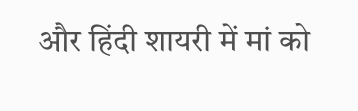और हिंदी शायरी में मां को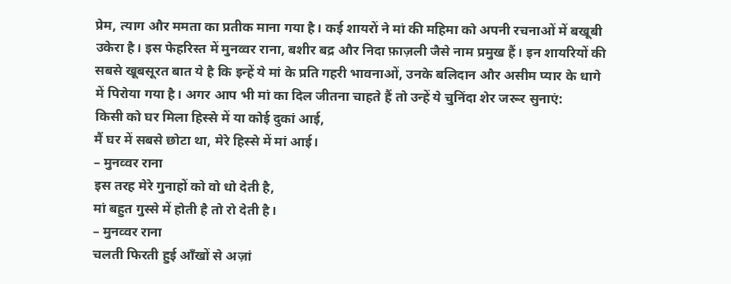प्रेम, त्याग और ममता का प्रतीक माना गया है। कई शायरों ने मां की महिमा को अपनी रचनाओं में बखूबी उकेरा है। इस फेहरिस्त में मुनव्वर राना, बशीर बद्र और निदा फ़ाज़ली जैसे नाम प्रमुख हैं। इन शायरियों की सबसे खूबसूरत बात ये है कि इन्हें ये मां के प्रति गहरी भावनाओं, उनके बलिदान और असीम प्यार के धागे में पिरोया गया है। अगर आप भी मां का दिल जीतना चाहते हैं तो उन्हें ये चुनिंदा शेर जरूर सुनाएं:
किसी को घर मिला हिस्से में या कोई दुकां आई,
मैं घर में सबसे छोटा था, मेरे हिस्से में मां आई।
– मुनव्वर राना
इस तरह मेरे गुनाहों को वो धो देती है,
मां बहुत गुस्से में होती है तो रो देती है।
– मुनव्वर राना
चलती फिरती हुई आँखों से अज़ां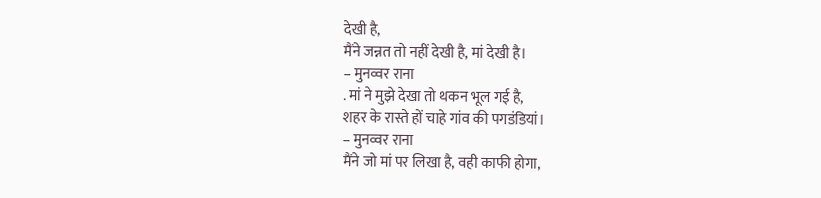देखी है,
मैंने जन्नत तो नहीं देखी है, मां देखी है।
– मुनव्वर राना
. मां ने मुझे देखा तो थकन भूल गई है,
शहर के रास्ते हों चाहे गांव की पगडंडियां।
– मुनव्वर राना
मैंने जो मां पर लिखा है, वही काफी होगा,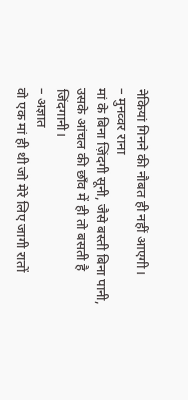नेकियां गिनने की नौबत ही नहीं आएगी।
– मुनव्वर राना
मां के बिना ज़िंदगी सूनी, जैसे बस्ती बिना पानी,
उसके आंचल की छाँव में ही तो बसती है जिंदगानी।
– अज्ञात
वो एक मां ही थी जो मेरे लिए जागी रातों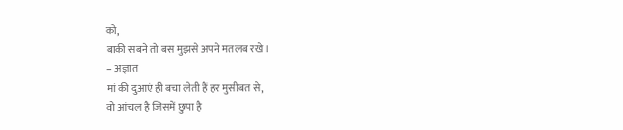को,
बाकी सबने तो बस मुझसे अपने मतलब रखे।
– अज्ञात
मां की दुआएं ही बचा लेती हैं हर मुसीबत से,
वो आंचल है जिसमें छुपा है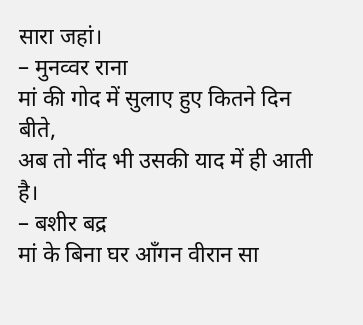सारा जहां।
– मुनव्वर राना
मां की गोद में सुलाए हुए कितने दिन बीते,
अब तो नींद भी उसकी याद में ही आती है।
– बशीर बद्र
मां के बिना घर आँगन वीरान सा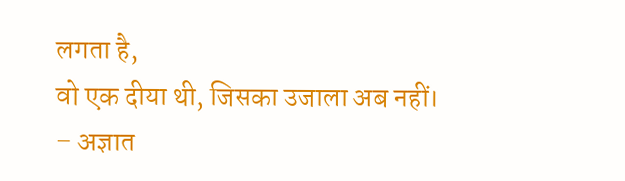लगता है,
वो एक दीया थी, जिसका उजाला अब नहीं।
– अज्ञात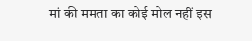मां की ममता का कोई मोल नहीं इस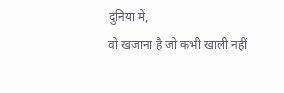दुनिया में,
वो खजाना है जो कभी खाली नहीं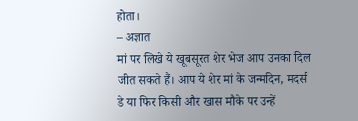होता।
– अज्ञात
मां पर लिखे ये खूबसूरत शेर भेज आप उनका दिल जीत सकते हैं। आप ये शेर मां के जन्मदिन, मदर्स डे या फिर किसी और खास मौके पर उन्हें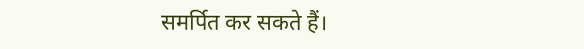समर्पित कर सकते हैं।